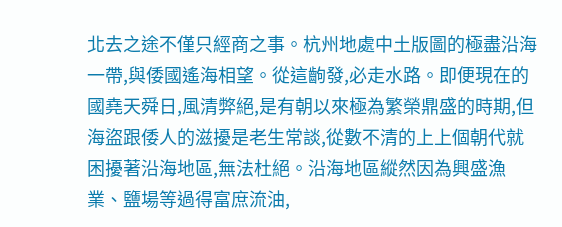北去之途不僅只經商之事。杭州地處中土版圖的極盡沿海一帶,與倭國遙海相望。從這齣發,必走水路。即便現在的國堯天舜日,風清弊絕,是有朝以來極為繁榮鼎盛的時期,但海盜跟倭人的滋擾是老生常談,從數不清的上上個朝代就困擾著沿海地區,無法杜絕。沿海地區縱然因為興盛漁業、鹽場等過得富庶流油,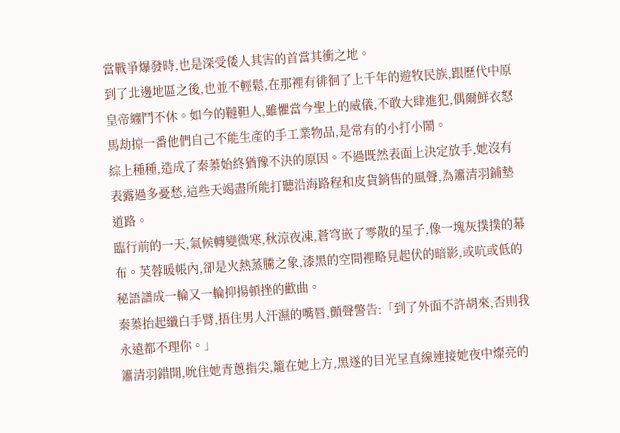當戰爭爆發時,也是深受倭人其害的首當其衝之地。
到了北邊地區之後,也並不輕鬆,在那裡有徘徊了上千年的遊牧民族,跟歷代中原皇帝纏鬥不休。如今的韃靼人,雖懼當今聖上的威儀,不敢大肆進犯,偶爾鮮衣怒馬劫掠一番他們自己不能生產的手工業物品,是常有的小打小鬧。
綜上種種,造成了秦蓁始終猶豫不決的原因。不過既然表面上決定放手,她沒有表露過多憂愁,這些天竭盡所能打聽沿海路程和皮貨銷售的風聲,為簫清羽鋪墊道路。
臨行前的一天,氣候轉變微寒,秋涼夜凍,蒼穹嵌了零散的星子,像一塊灰撲撲的幕布。芙蓉暖帳內,卻是火熱蒸騰之象,漆黑的空間裡略見起伏的暗影,或吭或低的秘語譜成一輪又一輪抑揚頓挫的歡曲。
秦蓁抬起纖白手臂,捂住男人汗濕的嘴唇,顫聲警告:「到了外面不許胡來,否則我永遠都不理你。」
簫清羽錯開,吮住她青蔥指尖,籠在她上方,黑遂的目光呈直線連接她夜中燦亮的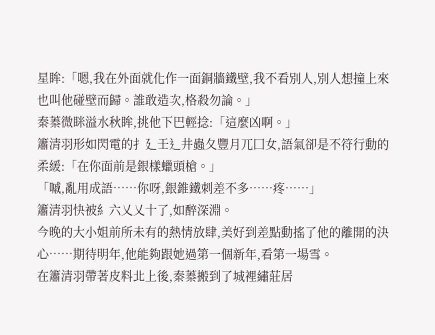星眸:「嗯,我在外面就化作一面銅牆鐵壁,我不看別人,別人想撞上來也叫他碰壁而歸。誰敢造次,格殺勿論。」
秦蓁微眯溢水秋眸,挑他下巴輕捻:「這麼凶啊。」
簫清羽形如閃電的扌廴壬辶井蟲夂豐月兀囗女,語氣卻是不符行動的柔緩:「在你面前是銀樣蠟頭槍。」
「嘁,亂用成語……你呀,銀錐鐵刺差不多……疼……」
簫清羽快被糹六乂乂十了,如醉深淵。
今晚的大小姐前所未有的熱情放肆,美好到差點動搖了他的離開的決心……期待明年,他能夠跟她過第一個新年,看第一場雪。
在簫清羽帶著皮料北上後,秦蓁搬到了城裡繡莊居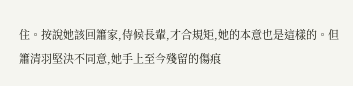住。按說她該回簫家,侍候長輩,才合規矩,她的本意也是這樣的。但簫清羽堅決不同意,她手上至今殘留的傷痕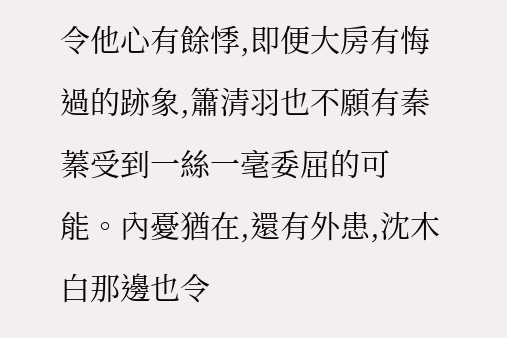令他心有餘悸,即便大房有悔過的跡象,簫清羽也不願有秦蓁受到一絲一毫委屈的可能。內憂猶在,還有外患,沈木白那邊也令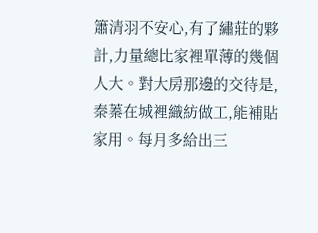簫清羽不安心,有了繡莊的夥計,力量總比家裡單薄的幾個人大。對大房那邊的交待是,秦蓁在城裡織紡做工,能補貼家用。每月多給出三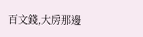百文錢,大房那邊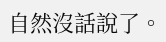自然沒話說了。